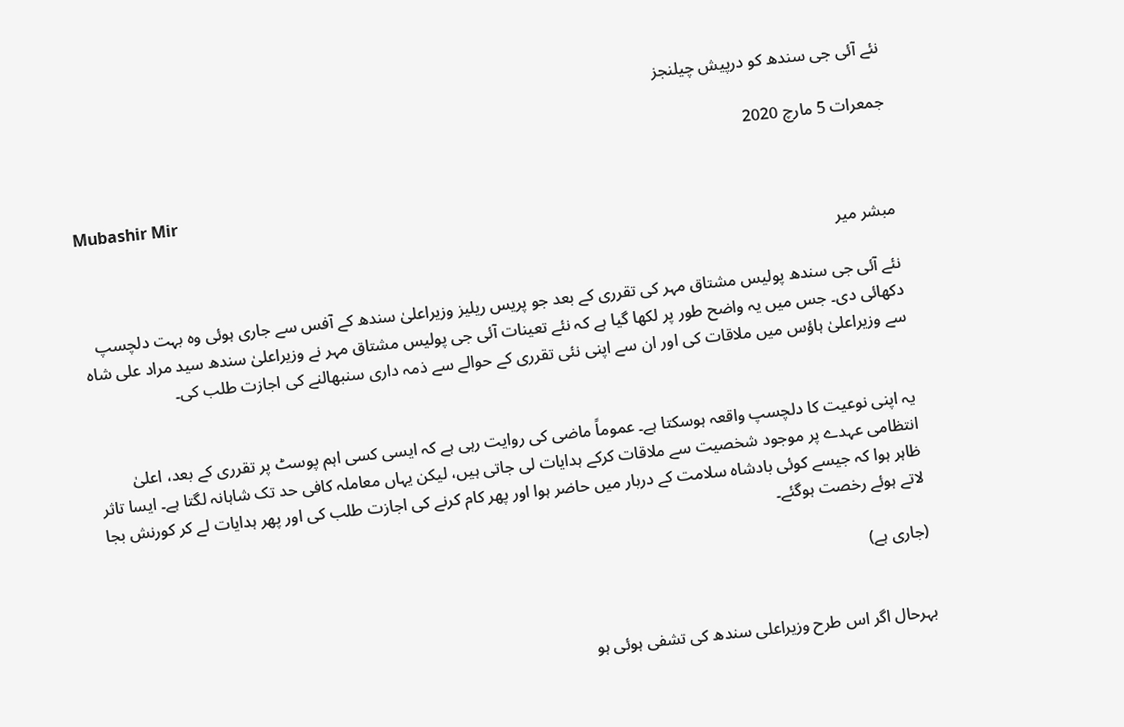نئے آئی جی سندھ کو درپیش چیلنجز

جمعرات 5 مارچ 2020

Mubashir Mir

مبشر میر

نئے آئی جی سندھ پولیس مشتاق مہر کی تقرری کے بعد جو پریس ریلیز وزیراعلیٰ سندھ کے آفس سے جاری ہوئی وہ بہت دلچسپ دکھائی دی۔ جس میں یہ واضح طور پر لکھا گیا ہے کہ نئے تعینات آئی جی پولیس مشتاق مہر نے وزیراعلیٰ سندھ سید مراد علی شاہ سے وزیراعلیٰ ہاؤس میں ملاقات کی اور ان سے اپنی نئی تقرری کے حوالے سے ذمہ داری سنبھالنے کی اجازت طلب کی۔


یہ اپنی نوعیت کا دلچسپ واقعہ ہوسکتا ہے۔ عموماً ماضی کی روایت رہی ہے کہ ایسی کسی اہم پوسٹ پر تقرری کے بعد، اعلیٰ انتظامی عہدے پر موجود شخصیت سے ملاقات کرکے ہدایات لی جاتی ہیں، لیکن یہاں معاملہ کافی حد تک شاہانہ لگتا ہے۔ ایسا تاثر ظاہر ہوا کہ جیسے کوئی بادشاہ سلامت کے دربار میں حاضر ہوا اور پھر کام کرنے کی اجازت طلب کی اور پھر ہدایات لے کر کورنش بجا لاتے ہوئے رخصت ہوگئے۔

(جاری ہے)


بہرحال اگر اس طرح وزیراعلی سندھ کی تشفی ہوئی ہو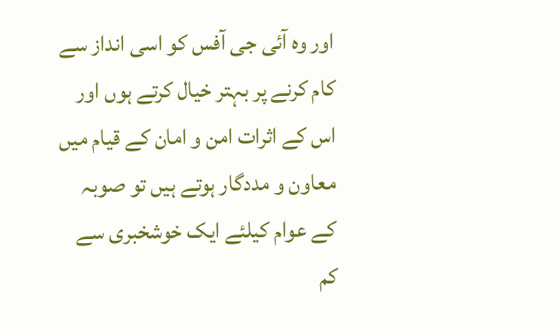اور وہ آئی جی آفس کو اسی انداز سے کام کرنے پر بہتر خیال کرتے ہوں اور اس کے اثرات امن و امان کے قیام میں معاون و مددگار ہوتے ہیں تو صوبہ کے عوام کیلئے ایک خوشخبری سے کم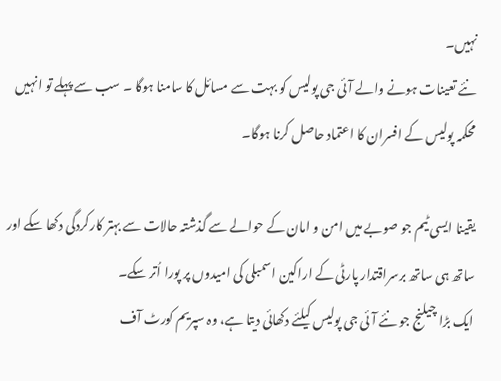نہیں۔
نئے تعینات ہونے والے آئی جی پولیس کو بہت سے مسائل کا سامنا ہوگا ۔ سب سے پہلے تو انہیں محکمہ پولیس کے افسران کا اعتماد حاصل کرنا ہوگا۔

یقینا ایسی ٹیم جو صوبے میں امن و امان کے حوالے سے گذشتہ حالات سے بہتر کارکردگی دکھا سکے اور ساتھ ہی ساتھ برسراقتدار پارٹی کے اراکین اسمبلی کی امیدوں پر پورا اُتر سکے۔
ایک بڑا چیلنج جو نئے آ ئی جی پولیس کیلئے دکھائی دیتا ہے، وہ سپریم کورٹ آف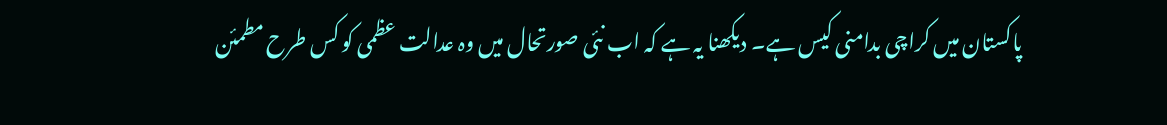پاکستان میں کراچی بدامنی کیس ہے۔ دیکھنا یہ ہے کہ اب نئی صورتحال میں وہ عدالت عظمی کو کس طرح مطمئن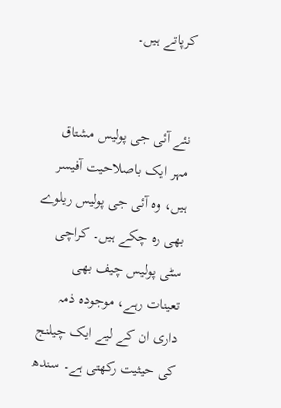کرپاتے ہیں۔


نئے آئی جی پولیس مشتاق مہر ایک باصلاحیت آفیسر ہیں، وہ آئی جی پولیس ریلوے بھی رہ چکے ہیں۔ کراچی سٹی پولیس چیف بھی تعینات رہے، موجودہ ذمہ داری ان کے لیے ایک چیلنج کی حیثیت رکھتی ہے۔ سندھ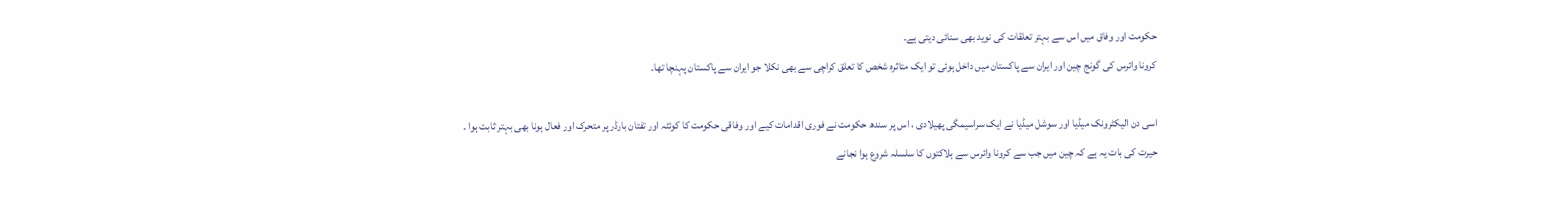حکومت اور وفاق میں اس سے بہتر تعلقات کی نوید بھی سنائی دیتی ہے۔
کرونا وائرس کی گونج چین اور ایران سے پاکستان میں داخل ہوئی تو ایک متاثرہ شخص کا تعلق کراچی سے بھی نکلا جو ایران سے پاکستان پہنچا تھا۔

اسی دن الیکٹرونک میڈیا اور سوشل میڈیا نے ایک سراسیمگی پھیلادی ، اس پر سندھ حکومت نے فوری اقدامات کیے اور وفاقی حکومت کا کوئٹہ اور تفتان بارڈر پر متحرک اور فعال ہونا بھی بہتر ثابت ہوا ۔
حیرت کی بات یہ ہے کہ چین میں جب سے کرونا وائرس سے ہلاکتوں کا سلسلہ شروع ہوا نجانے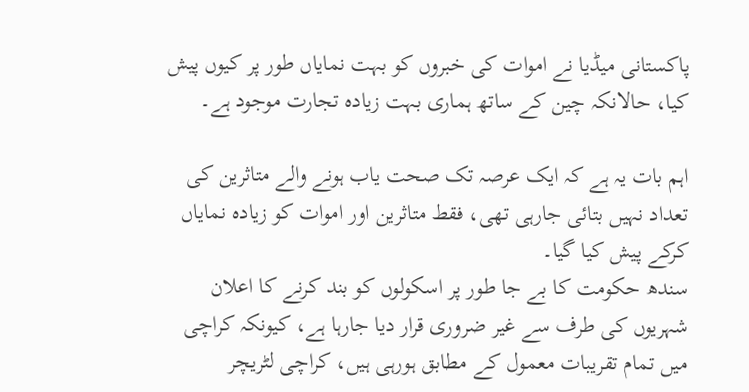پاکستانی میڈیا نے اموات کی خبروں کو بہت نمایاں طور پر کیوں پیش کیا، حالانکہ چین کے ساتھ ہماری بہت زیادہ تجارت موجود ہے۔

اہم بات یہ ہے کہ ایک عرصہ تک صحت یاب ہونے والے متاثرین کی تعداد نہیں بتائی جارہی تھی، فقط متاثرین اور اموات کو زیادہ نمایاں کرکے پیش کیا گیا۔
سندھ حکومت کا بے جا طور پر اسکولوں کو بند کرنے کا اعلان شہریوں کی طرف سے غیر ضروری قرار دیا جارہا ہے، کیونکہ کراچی میں تمام تقریبات معمول کے مطابق ہورہی ہیں، کراچی لٹریچر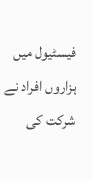فیسٹیول میں ہزاروں افراد نے شرکت کی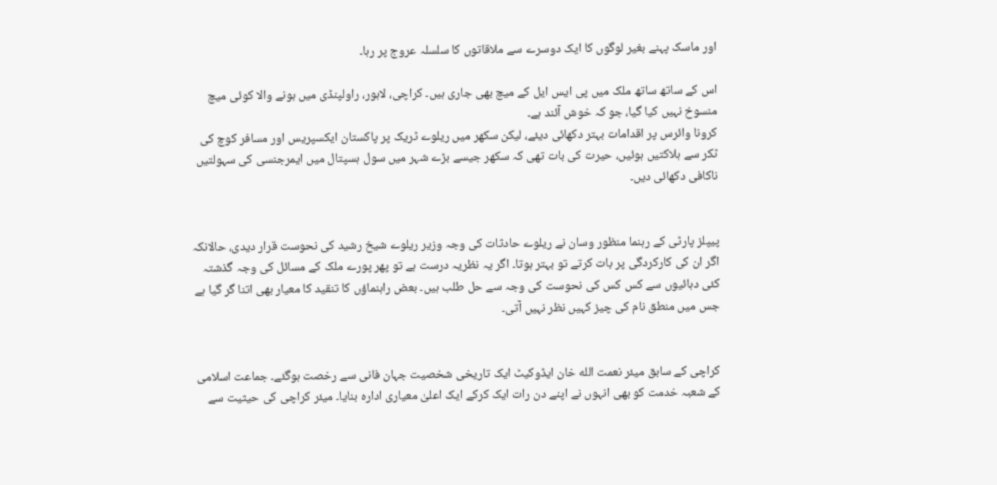اور ماسک پہنے بغیر لوگوں کا ایک دوسرے سے ملاقاتوں کا سلسلہ عروج پر رہا۔

اس کے ساتھ ساتھ ملک میں پی ایس ایل کے میچ بھی جاری ہیں۔ کراچی، لاہور، راولپنڈی میں ہونے والا کوئی میچ منسوخ نہیں کیا گیا، جو کہ خوش آئند ہے۔
کرونا وائرس پر اقدامات بہتر دکھائی دیئے، لیکن سکھر میں ریلوے ٹریک پر پاکستان ایکسپریس اور مسافر کوچ کی ٹکر سے ہلاکتیں ہوئیں، حیرت کی بات تھی کہ سکھر جیسے بڑے شہر میں سول ہسپتال میں ایمرجنسی کی سہولتیں ناکافی دکھائی دیں۔


پیپلز پارٹی کے رہنما منظور وسان نے ریلوے حادثات کی وجہ وزیر ریلوے شیخ رشید کی نحوست قرار دیدی، حالانکہ اگر ان کی کارکردگی پر بات کرتے تو بہتر ہوتا۔ اگر یہ نظریہ درست ہے تو پھر پورے ملک کے مسائل کی وجہ گذشتہ کئی دہائیوں سے کس کس کی نحوست کی وجہ سے حل طلب ہیں۔ بعض راہنماؤں کا تنقید کا معیار بھی اتنا گر گیا ہے جس میں منطق نام کی چیز کہیں نظر نہیں آتی۔


کراچی کے سابق میئر نعمت الله خان ایڈوکیٹ ایک تاریخی شخصیت جہان فانی سے رخصت ہوگئے۔ جماعت اسلامی کے شعبہ خدمت کو بھی انہوں نے اپنے دن رات ایک کرکے ایک اعلیٰ معیاری ادارہ بنایا۔ میئر کراچی کی حیثیت سے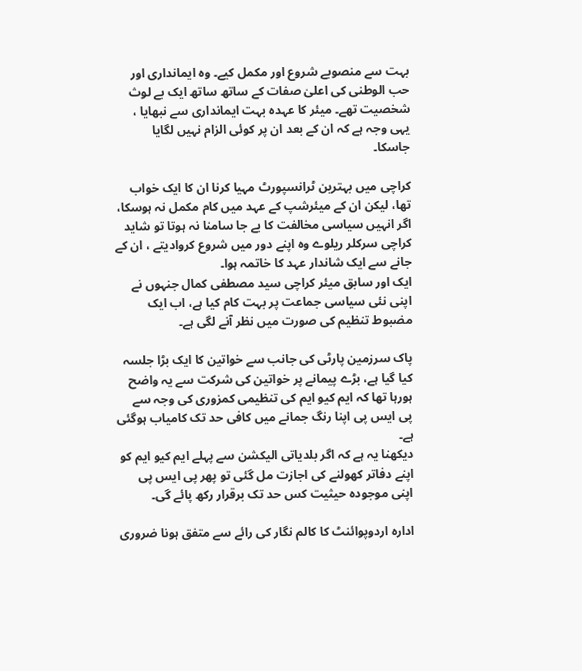بہت سے منصوبے شروع اور مکمل کیے۔ وہ ایمانداری اور حب الوطنی کی اعلیٰ صفات کے ساتھ ساتھ ایک بے لوث شخصیت تھے۔ میئر کا عہدہ بہت ایمانداری سے نبھایا ، یہی وجہ ہے کہ ان کے بعد ان پر کوئی الزام نہیں لگایا جاسکا۔

کراچی میں بہترین ٹرانسپورٹ مہیا کرنا ان کا ایک خواب تھا، لیکن ان کے میئرشپ کے عہد میں کام مکمل نہ ہوسکا، اگر انہیں سیاسی مخالفت کا بے جا سامنا نہ ہوتا تو شاید کراچی سرکلر ریلوے وہ اپنے دور میں شروع کروادیتے ، ان کے جانے سے ایک شاندار عہد کا خاتمہ ہوا۔
ایک اور سابق میئر کراچی سید مصطفی کمال جنہوں نے اپنی نئی سیاسی جماعت پر بہت کام کیا ہے، اب ایک مضبوط تنظیم کی صورت میں نظر آنے لگی ہے۔

پاک سرزمین پارٹی کی جانب سے خواتین کا ایک بڑا جلسہ کیا گیا ہے، بڑے پیمانے پر خواتین کی شرکت سے یہ واضح ہورہا تھا کہ ایم کیو ایم کی تنظیمی کمزوری کی وجہ سے پی ایس پی اپنا رنگ جمانے میں کافی حد تک کامیاب ہوگئی ہے۔
دیکھنا یہ ہے کہ اگر بلدیاتی الیکشن سے پہلے ایم کیو ایم کو اپنے دفاتر کھولنے کی اجازت مل گئی تو پھر پی ایس پی اپنی موجودہ حیثیت کس حد تک برقرار رکھ پائے گی۔

ادارہ اردوپوائنٹ کا کالم نگار کی رائے سے متفق ہونا ضروری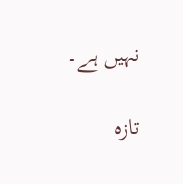نہیں ہے۔

تازہ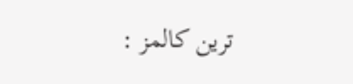ترین کالمز :